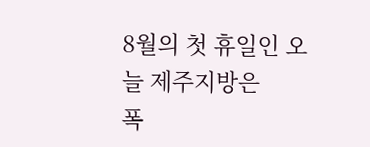8월의 첫 휴일인 오늘 제주지방은
폭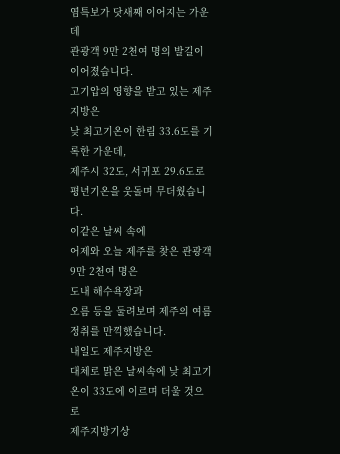염특보가 닷새째 이어지는 가운데
관광객 9만 2천여 명의 발길이 이어졌습니다.
고기압의 영향을 받고 있는 제주지방은
낮 최고기온이 한림 33.6도를 기록한 가운데,
제주시 32도, 서귀포 29.6도로 평년기온을 웃돌며 무더웠습니다.
이같은 날씨 속에
어제와 오늘 제주를 찾은 관광객 9만 2천여 명은
도내 해수욕장과
오름 등을 둘려보며 제주의 여름 정취를 만끽했습니다.
내일도 제주지방은
대체로 맑은 날씨속에 낮 최고기온이 33도에 이르며 더울 것으로
제주지방기상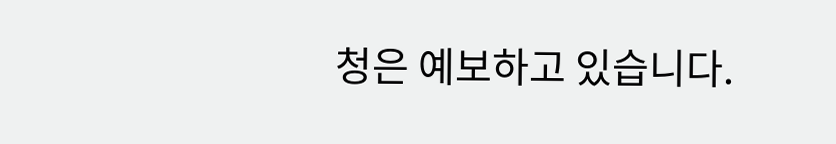청은 예보하고 있습니다.